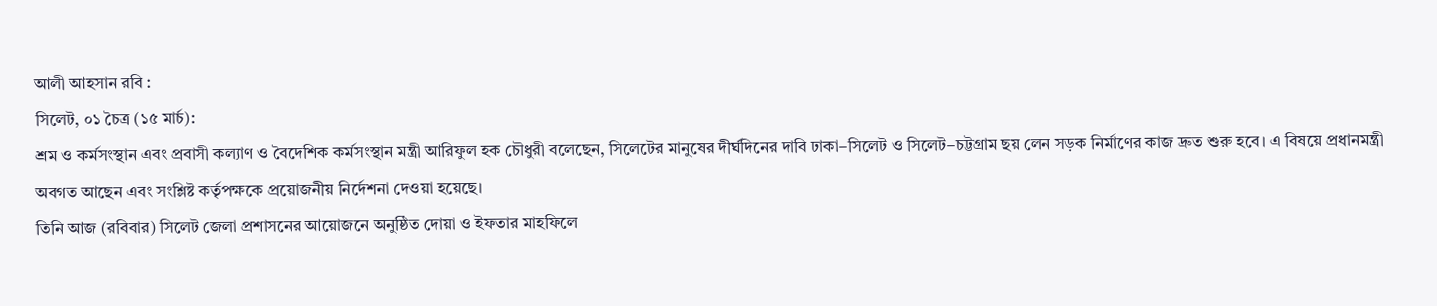আলী আহসান রবি :
সিলেট, ০১ চৈত্র (১৫ মার্চ):
শ্রম ও কর্মসংস্থান এবং প্রবাসী কল্যাণ ও বৈদেশিক কর্মসংস্থান মন্ত্রী আরিফুল হক চৌধুরী বলেছেন, সিলেটের মানুষের দীর্ঘদিনের দাবি ঢাকা–সিলেট ও সিলেট–চট্টগ্রাম ছয় লেন সড়ক নির্মাণের কাজ দ্রুত শুরু হবে। এ বিষয়ে প্রধানমন্ত্রী অবগত আছেন এবং সংশ্লিষ্ট কর্তৃপক্ষকে প্রয়োজনীয় নির্দেশনা দেওয়া হয়েছে।
তিনি আজ (রবিবার) সিলেট জেলা প্রশাসনের আয়োজনে অনুষ্ঠিত দোয়া ও ইফতার মাহফিলে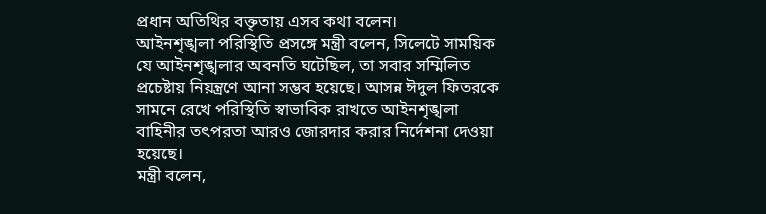প্রধান অতিথির বক্তৃতায় এসব কথা বলেন।
আইনশৃঙ্খলা পরিস্থিতি প্রসঙ্গে মন্ত্রী বলেন, সিলেটে সাময়িক যে আইনশৃঙ্খলার অবনতি ঘটেছিল, তা সবার সম্মিলিত প্রচেষ্টায় নিয়ন্ত্রণে আনা সম্ভব হয়েছে। আসন্ন ঈদুল ফিতরকে সামনে রেখে পরিস্থিতি স্বাভাবিক রাখতে আইনশৃঙ্খলা বাহিনীর তৎপরতা আরও জোরদার করার নির্দেশনা দেওয়া হয়েছে।
মন্ত্রী বলেন,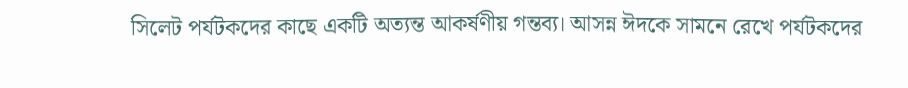সিলেট পর্যটকদের কাছে একটি অত্যন্ত আকর্ষণীয় গন্তব্য। আসন্ন ঈদকে সামনে রেখে পর্যটকদের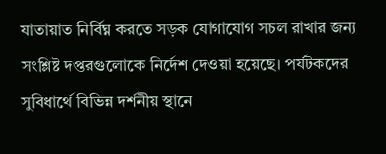যাতায়াত নির্বিঘ্ন করতে সড়ক যোগাযোগ সচল রাখার জন্য সংশ্লিষ্ট দপ্তরগুলোকে নির্দেশ দেওয়া হয়েছে। পর্যটকদের সুবিধার্থে বিভিন্ন দর্শনীয় স্থানে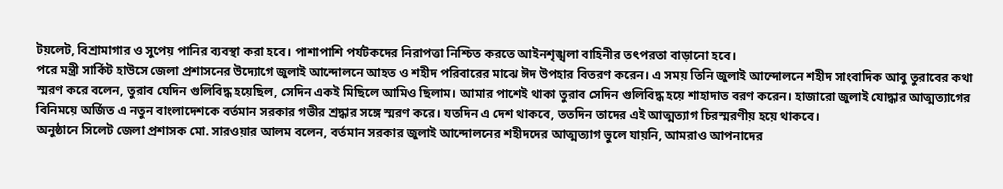টয়লেট, বিশ্রামাগার ও সুপেয় পানির ব্যবস্থা করা হবে। পাশাপাশি পর্যটকদের নিরাপত্তা নিশ্চিত করতে আইনশৃঙ্খলা বাহিনীর তৎপরতা বাড়ানো হবে।
পরে মন্ত্রী সার্কিট হাউসে জেলা প্রশাসনের উদ্যোগে জুলাই আন্দোলনে আহত ও শহীদ পরিবারের মাঝে ঈদ উপহার বিতরণ করেন। এ সময় তিনি জুলাই আন্দোলনে শহীদ সাংবাদিক আবু তুরাবের কথা স্মরণ করে বলেন, তুরাব যেদিন গুলিবিদ্ধ হয়েছিল, সেদিন একই মিছিলে আমিও ছিলাম। আমার পাশেই থাকা তুরাব সেদিন গুলিবিদ্ধ হয়ে শাহাদাত বরণ করেন। হাজারো জুলাই যোদ্ধার আত্মত্যাগের বিনিময়ে অর্জিত এ নতুন বাংলাদেশকে বর্তমান সরকার গভীর শ্রদ্ধার সঙ্গে স্মরণ করে। যতদিন এ দেশ থাকবে, ততদিন তাদের এই আত্মত্যাগ চিরস্মরণীয় হয়ে থাকবে।
অনুষ্ঠানে সিলেট জেলা প্রশাসক মো. সারওয়ার আলম বলেন, বর্তমান সরকার জুলাই আন্দোলনের শহীদদের আত্মত্যাগ ভুলে যায়নি, আমরাও আপনাদের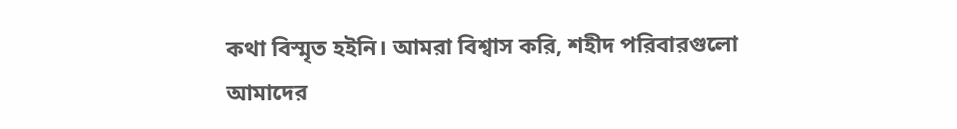কথা বিস্মৃত হইনি। আমরা বিশ্বাস করি, শহীদ পরিবারগুলো আমাদের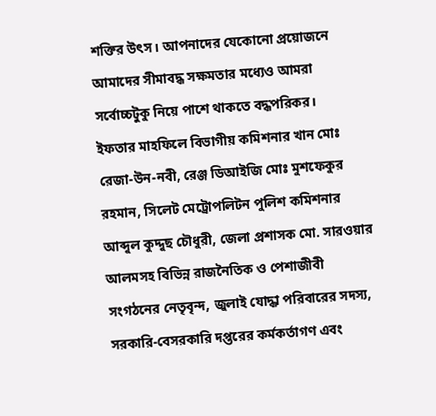শক্তির উৎস। আপনাদের যেকোনো প্রয়োজনে আমাদের সীমাবদ্ধ সক্ষমতার মধ্যেও আমরা সর্বোচ্চটুকু নিয়ে পাশে থাকতে বদ্ধপরিকর।
ইফতার মাহফিলে বিভাগীয় কমিশনার খান মোঃ রেজা-উন-নবী, রেঞ্জ ডিআইজি মোঃ মুশফেকুর রহমান, সিলেট মেট্রোপলিটন পুলিশ কমিশনার আব্দুল কুদ্দুছ চৌধুরী, জেলা প্রশাসক মো. সারওয়ার আলমসহ বিভিন্ন রাজনৈতিক ও পেশাজীবী সংগঠনের নেতৃবৃন্দ, জুলাই যোদ্ধা পরিবারের সদস্য, সরকারি-বেসরকারি দপ্তরের কর্মকর্তাগণ এবং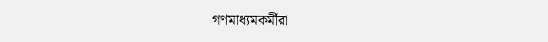গণমাধ্যমকর্মীরা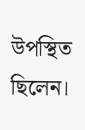উপস্থিত ছিলেন।